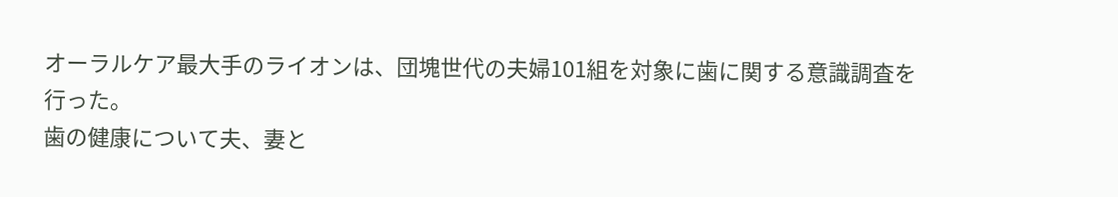オーラルケア最大手のライオンは、団塊世代の夫婦101組を対象に歯に関する意識調査を行った。
歯の健康について夫、妻と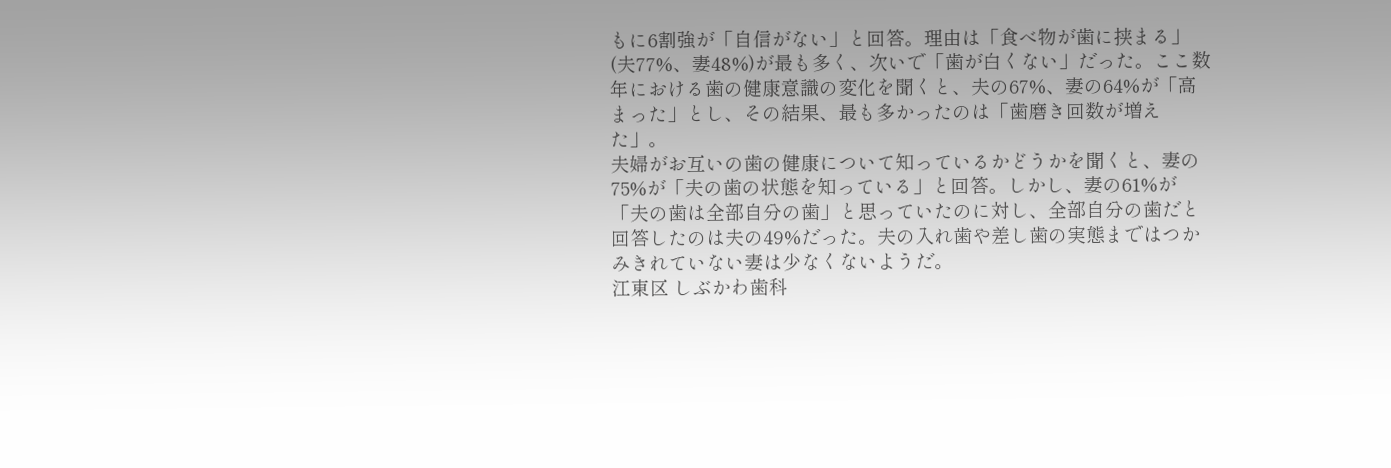もに6割強が「自信がない」と回答。理由は「食べ物が歯に挟まる」(夫77%、妻48%)が最も多く、次いで「歯が白くない」だった。ここ数年における歯の健康意識の変化を聞くと、夫の67%、妻の64%が「高まった」とし、その結果、最も多かったのは「歯磨き回数が増えた」。
夫婦がお互いの歯の健康について知っているかどうかを聞くと、妻の75%が「夫の歯の状態を知っている」と回答。しかし、妻の61%が「夫の歯は全部自分の歯」と思っていたのに対し、全部自分の歯だと回答したのは夫の49%だった。夫の入れ歯や差し歯の実態まではつかみきれていない妻は少なくないようだ。
江東区 しぶかわ歯科